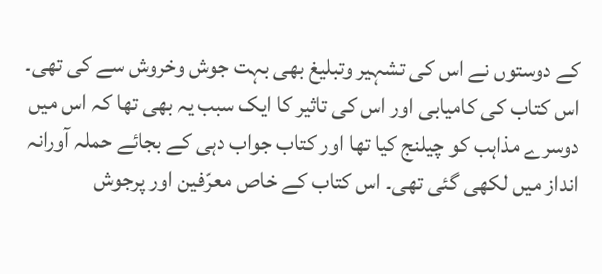کے دوستوں نے اس کی تشہیر وتبلیغ بھی بہت جوش وخروش سے کی تھی۔ اس کتاب کی کامیابی اور اس کی تاثیر کا ایک سبب یہ بھی تھا کہ اس میں دوسرے مذاہب کو چیلنج کیا تھا اور کتاب جواب دہی کے بجائے حملہ آورانہ انداز میں لکھی گئی تھی۔ اس کتاب کے خاص معرّفین اور پرجوش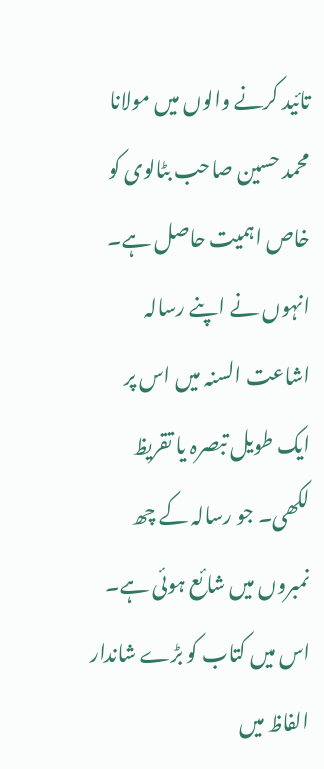تائید کرنے والوں میں مولانا محمد حسین صاحب بٹالوی کو خاص اہمیت حاصل ہے۔ انہوں نے اپنے رسالہ اشاعت السنہ میں اس پر ایک طویل تبصرہ یا تقریظ لکھی۔ جو رسالہ کے چھ نمبروں میں شائع ہوئی ہے۔ اس میں کتاب کو بڑے شاندار الفاظ میں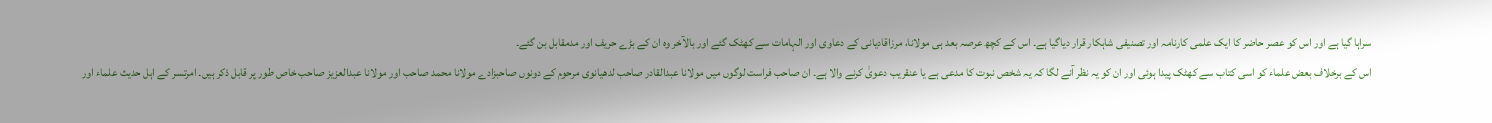سراہا گیا ہے اور اس کو عصر حاضر کا ایک علمی کارنامہ اور تصنیفی شاہکار قرار دیاگیا ہے۔ اس کے کچھ عرصہ بعد ہی مولانا، مرزاقادیانی کے دعاوی اور الہامات سے کھٹک گئے اور بالآخر وہ ان کے بڑے حریف اور مدمقابل بن گئے۔
اس کے برخلاف بعض علماء کو اسی کتاب سے کھٹک پیدا ہوئی اور ان کو یہ نظر آنے لگا کہ یہ شخص نبوت کا مدعی ہے یا عنقریب دعویٰ کرنے والا ہے۔ ان صاحب فراست لوگوں میں مولانا عبدالقادر صاحب لدھیانوی مرحوم کے دونوں صاحبزادے مولانا محمد صاحب اور مولانا عبدالعزیز صاحب خاص طور پر قابل ذکر ہیں۔ امرتسر کے اہل حدیث علماء اور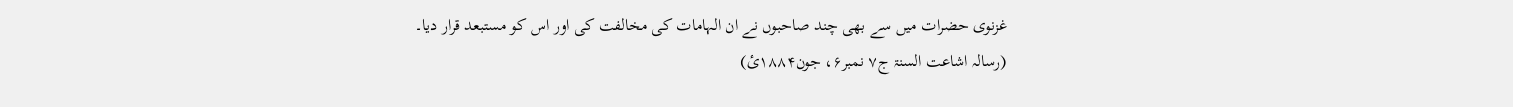غزنوی حضرات میں سے بھی چند صاحبوں نے ان الہامات کی مخالفت کی اور اس کو مستبعد قرار دیا۔
(رسالہ اشاعت السنۃ ج۷ نمبر۶، جون۱۸۸۴ئ)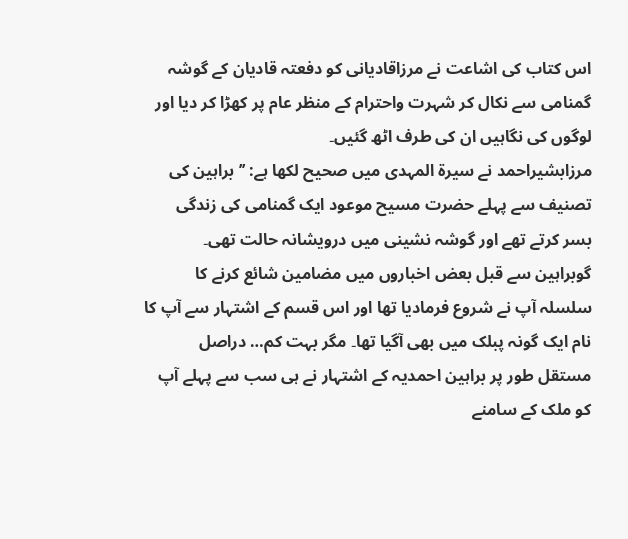اس کتاب کی اشاعت نے مرزاقادیانی کو دفعتہ قادیان کے گوشہ گمنامی سے نکال کر شہرت واحترام کے منظر عام پر کھڑا کر دیا اور لوگوں کی نگاہیں ان کی طرف اٹھ گئیں۔
مرزابشیراحمد نے سیرۃ المہدی میں صحیح لکھا ہے: ’’براہین کی تصنیف سے پہلے حضرت مسیح موعود ایک گمنامی کی زندگی بسر کرتے تھے اور گوشہ نشینی میں درویشانہ حالت تھی۔ گوبراہین سے قبل بعض اخباروں میں مضامین شائع کرنے کا سلسلہ آپ نے شروع فرمادیا تھا اور اس قسم کے اشتہار سے آپ کا نام ایک گونہ پبلک میں بھی آگیا تھا۔ مگر بہت کم… دراصل مستقل طور پر براہین احمدیہ کے اشتہار نے ہی سب سے پہلے آپ کو ملک کے سامنے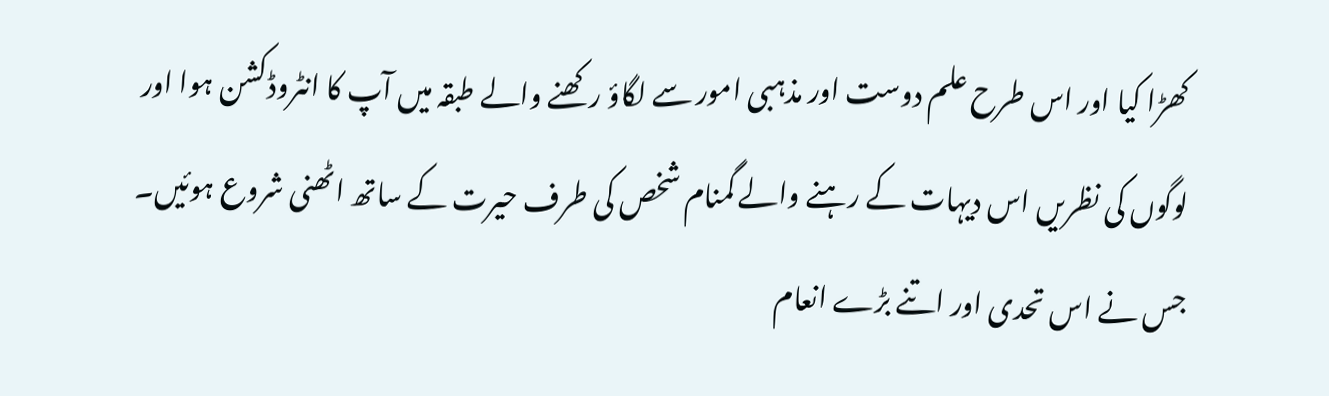کھڑا کیا اور اس طرح علم دوست اور مذہبی امور سے لگاؤ رکھنے والے طبقہ میں آپ کا انٹروڈکشن ہوا اور لوگوں کی نظریں اس دیہات کے رہنے والے گمنام شخص کی طرف حیرت کے ساتھ اٹھنی شروع ہوئیں۔ جس نے اس تحدی اور اتنے بڑے انعام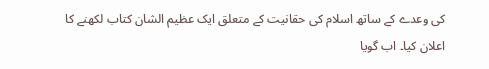کی وعدے کے ساتھ اسلام کی حقانیت کے متعلق ایک عظیم الشان کتاب لکھنے کا اعلان کیا۔ اب گویا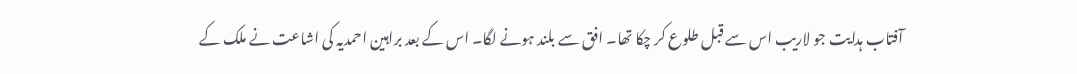آفتاب ہدایت جو لاریب اس سے قبل طلوع کر چکا تھا۔ افق سے بلند ہونے لگا۔ اس کے بعد براہین احمدیہ کی اشاعت نے ملک کے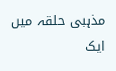مذہبی حلقہ میں ایک